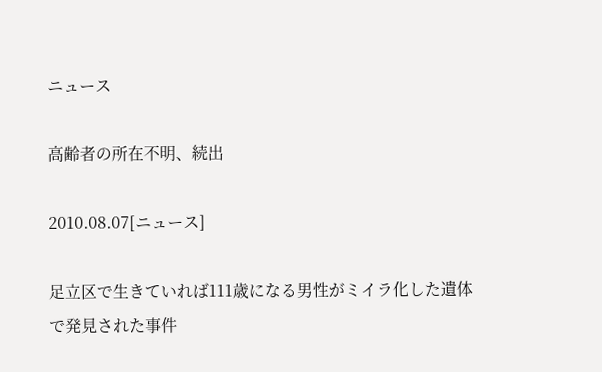ニュース

高齢者の所在不明、続出

2010.08.07[ニュース]

足立区で生きていれば111歳になる男性がミイラ化した遺体で発見された事件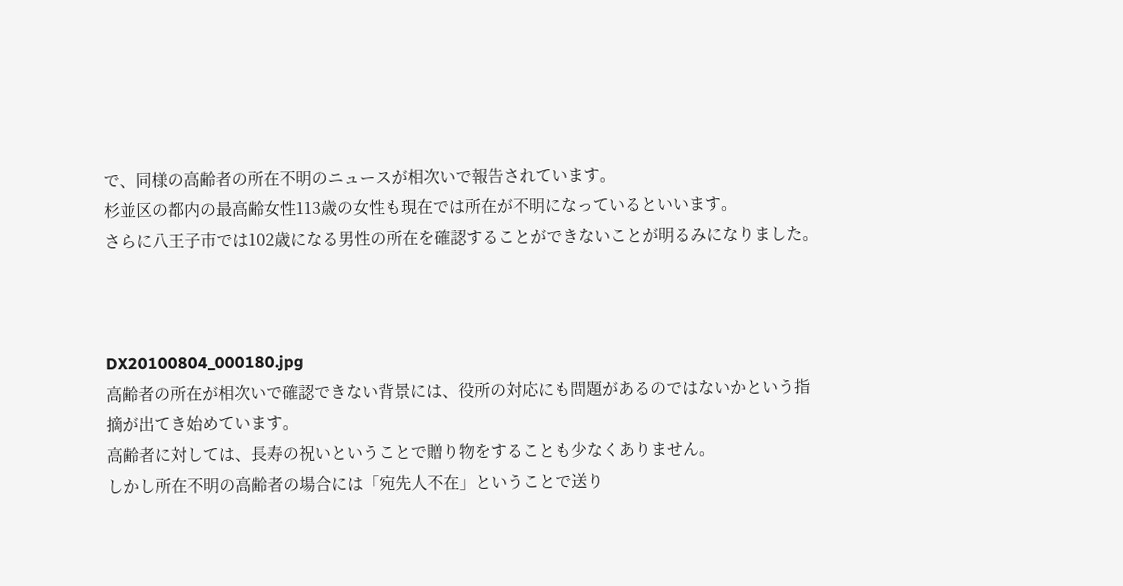で、同様の高齢者の所在不明のニュースが相次いで報告されています。
杉並区の都内の最高齢女性113歳の女性も現在では所在が不明になっているといいます。
さらに八王子市では102歳になる男性の所在を確認することができないことが明るみになりました。



DX20100804_000180.jpg
高齢者の所在が相次いで確認できない背景には、役所の対応にも問題があるのではないかという指摘が出てき始めています。
高齢者に対しては、長寿の祝いということで贈り物をすることも少なくありません。
しかし所在不明の高齢者の場合には「宛先人不在」ということで送り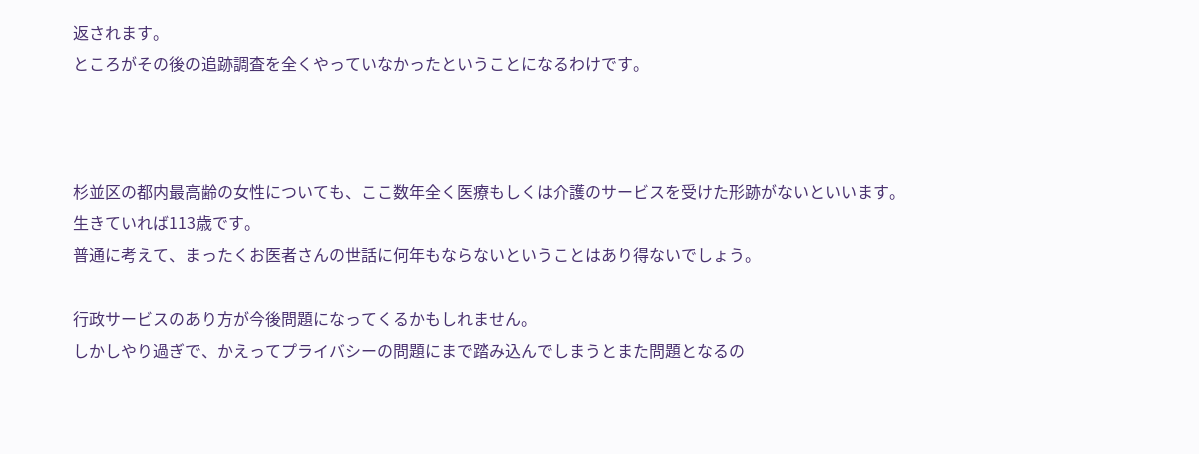返されます。
ところがその後の追跡調査を全くやっていなかったということになるわけです。



杉並区の都内最高齢の女性についても、ここ数年全く医療もしくは介護のサービスを受けた形跡がないといいます。
生きていれば113歳です。
普通に考えて、まったくお医者さんの世話に何年もならないということはあり得ないでしょう。

行政サービスのあり方が今後問題になってくるかもしれません。
しかしやり過ぎで、かえってプライバシーの問題にまで踏み込んでしまうとまた問題となるの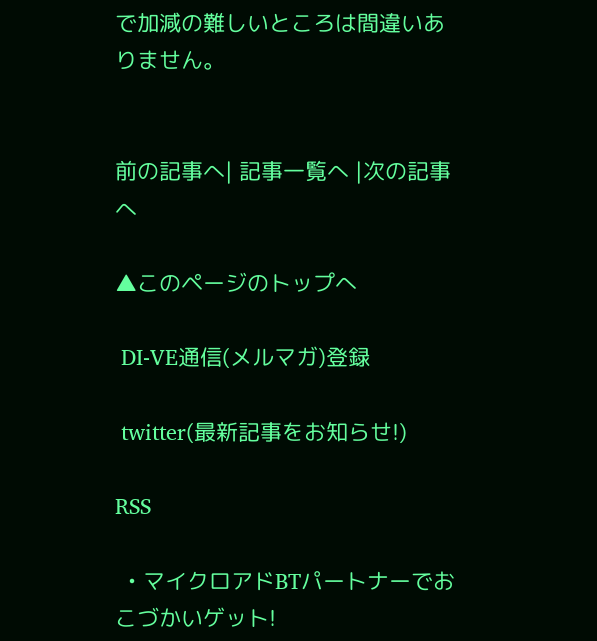で加減の難しいところは間違いありません。


前の記事へ| 記事一覧へ |次の記事へ

▲このページのトップへ

 DI-VE通信(メルマガ)登録

 twitter(最新記事をお知らせ!)

RSS

  • マイクロアドBTパートナーでおこづかいゲット!